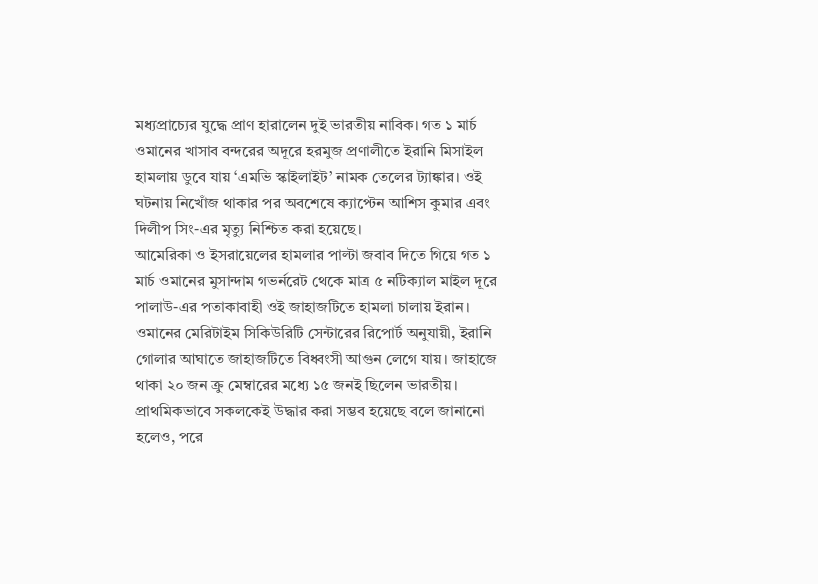মধ্যপ্রাচ্যের যুদ্ধে প্রাণ হারালেন দুই ভারতীয় নাবিক। গত ১ মার্চ ওমানের খাসাব বন্দরের অদূরে হরমুজ প্রণালীতে ইরানি মিসাইল হামলায় ডুবে যায় ‘এমভি স্কাইলাইট’ নামক তেলের ট্যাঙ্কার। ওই ঘটনায় নিখোঁজ থাকার পর অবশেষে ক্যাপ্টেন আশিস কুমার এবং দিলীপ সিং-এর মৃত্যু নিশ্চিত করা হয়েছে।
আমেরিকা ও ইসরায়েলের হামলার পাল্টা জবাব দিতে গিয়ে গত ১ মার্চ ওমানের মুসান্দাম গভর্নরেট থেকে মাত্র ৫ নটিক্যাল মাইল দূরে পালাউ-এর পতাকাবাহী ওই জাহাজটিতে হামলা চালায় ইরান। ওমানের মেরিটাইম সিকিউরিটি সেন্টারের রিপোর্ট অনুযায়ী, ইরানি গোলার আঘাতে জাহাজটিতে বিধ্বংসী আগুন লেগে যায়। জাহাজে থাকা ২০ জন ক্রু মেম্বারের মধ্যে ১৫ জনই ছিলেন ভারতীয়। প্রাথমিকভাবে সকলকেই উদ্ধার করা সম্ভব হয়েছে বলে জানানো হলেও, পরে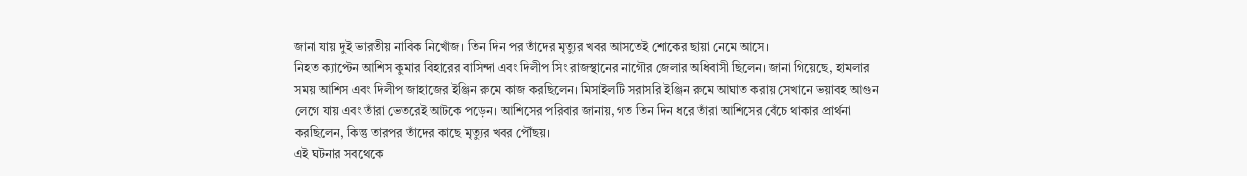জানা যায় দুই ভারতীয় নাবিক নিখোঁজ। তিন দিন পর তাঁদের মৃত্যুর খবর আসতেই শোকের ছায়া নেমে আসে।
নিহত ক্যাপ্টেন আশিস কুমার বিহারের বাসিন্দা এবং দিলীপ সিং রাজস্থানের নাগৌর জেলার অধিবাসী ছিলেন। জানা গিয়েছে, হামলার সময় আশিস এবং দিলীপ জাহাজের ইঞ্জিন রুমে কাজ করছিলেন। মিসাইলটি সরাসরি ইঞ্জিন রুমে আঘাত করায় সেখানে ভয়াবহ আগুন লেগে যায় এবং তাঁরা ভেতরেই আটকে পড়েন। আশিসের পরিবার জানায়, গত তিন দিন ধরে তাঁরা আশিসের বেঁচে থাকার প্রার্থনা করছিলেন, কিন্তু তারপর তাঁদের কাছে মৃত্যুর খবর পৌঁছয়।
এই ঘটনার সবথেকে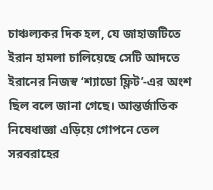চাঞ্চল্যকর দিক হল, যে জাহাজটিতে ইরান হামলা চালিয়েছে সেটি আদতে ইরানের নিজস্ব ‘শ্যাডো ফ্লিট’-এর অংশ ছিল বলে জানা গেছে। আন্তর্জাতিক নিষেধাজ্ঞা এড়িয়ে গোপনে তেল সরবরাহের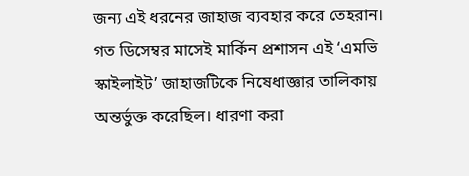জন্য এই ধরনের জাহাজ ব্যবহার করে তেহরান। গত ডিসেম্বর মাসেই মার্কিন প্রশাসন এই ‘এমভি স্কাইলাইট’ জাহাজটিকে নিষেধাজ্ঞার তালিকায় অন্তর্ভুক্ত করেছিল। ধারণা করা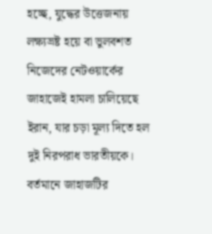হচ্ছে, যুদ্ধের উত্তেজনায় লক্ষ্যভ্রষ্ট হয়ে বা ভুলবশত নিজেদের নেটওয়ার্কের জাহাজেই হামলা চালিয়েছে ইরান, যার চড়া মূল্য দিতে হল দুই নিরপরাধ ভারতীয়কে। বর্তমানে জাহাজটির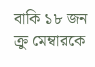বাকি ১৮ জন ক্রু মেম্বারকে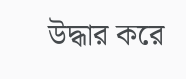উদ্ধার করে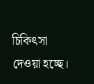চিকিৎসা দেওয়া হচ্ছে।